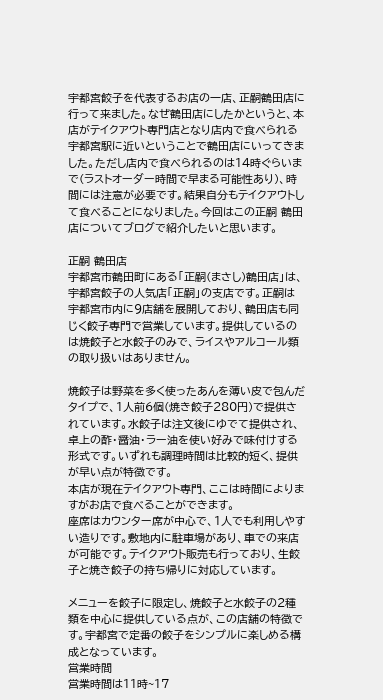宇都宮餃子を代表するお店の一店、正嗣鶴田店に行って来ました。なぜ鶴田店にしたかというと、本店がテイクアウト専門店となり店内で食べられる宇都宮駅に近いということで鶴田店にいってきました。ただし店内で食べられるのは14時ぐらいまで(ラストオーダー時間で早まる可能性あり)、時間には注意が必要です。結果自分もテイクアウトして食べることになりました。今回はこの正嗣 鶴田店についてブログで紹介したいと思います。

正嗣 鶴田店
宇都宮市鶴田町にある「正嗣(まさし)鶴田店」は、宇都宮餃子の人気店「正嗣」の支店です。正嗣は宇都宮市内に9店舗を展開しており、鶴田店も同じく餃子専門で営業しています。提供しているのは焼餃子と水餃子のみで、ライスやアルコール類の取り扱いはありません。

焼餃子は野菜を多く使ったあんを薄い皮で包んだタイプで、1人前6個(焼き餃子280円)で提供されています。水餃子は注文後にゆでて提供され、卓上の酢・醤油・ラー油を使い好みで味付けする形式です。いずれも調理時間は比較的短く、提供が早い点が特徴です。
本店が現在テイクアウト専門、ここは時間によりますがお店で食べることができます。
座席はカウンター席が中心で、1人でも利用しやすい造りです。敷地内に駐車場があり、車での来店が可能です。テイクアウト販売も行っており、生餃子と焼き餃子の持ち帰りに対応しています。

メニューを餃子に限定し、焼餃子と水餃子の2種類を中心に提供している点が、この店舗の特徴です。宇都宮で定番の餃子をシンプルに楽しめる構成となっています。
営業時間
営業時間は11時~17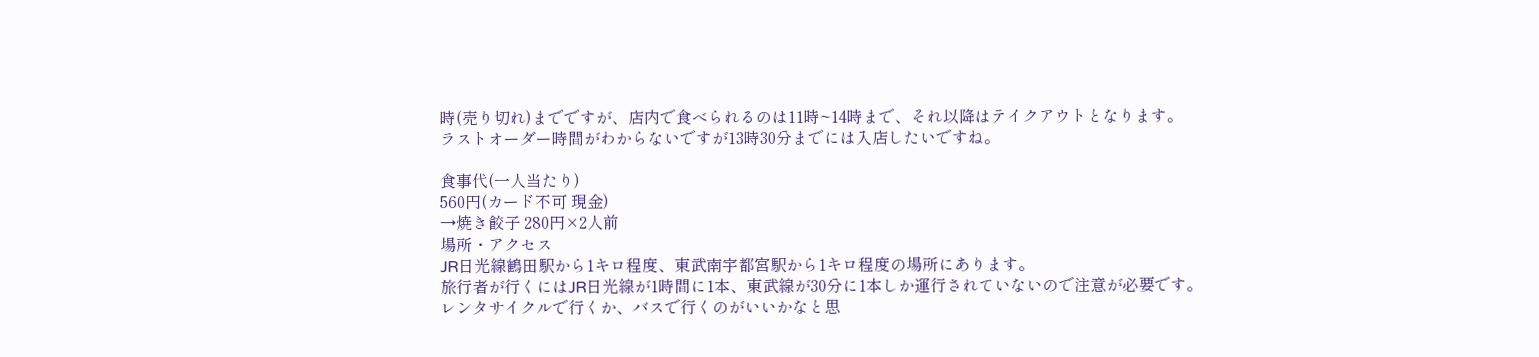時(売り切れ)までですが、店内で食べられるのは11時~14時まで、それ以降はテイクアウトとなります。
ラストオーダー時間がわからないですが13時30分までには入店したいですね。

食事代(一人当たり)
560円(カード不可 現金)
→焼き餃子 280円×2人前
場所・アクセス
JR日光線鶴田駅から1キロ程度、東武南宇都宮駅から1キロ程度の場所にあります。
旅行者が行くにはJR日光線が1時間に1本、東武線が30分に1本しか運行されていないので注意が必要です。
レンタサイクルで行くか、バスで行くのがいいかなと思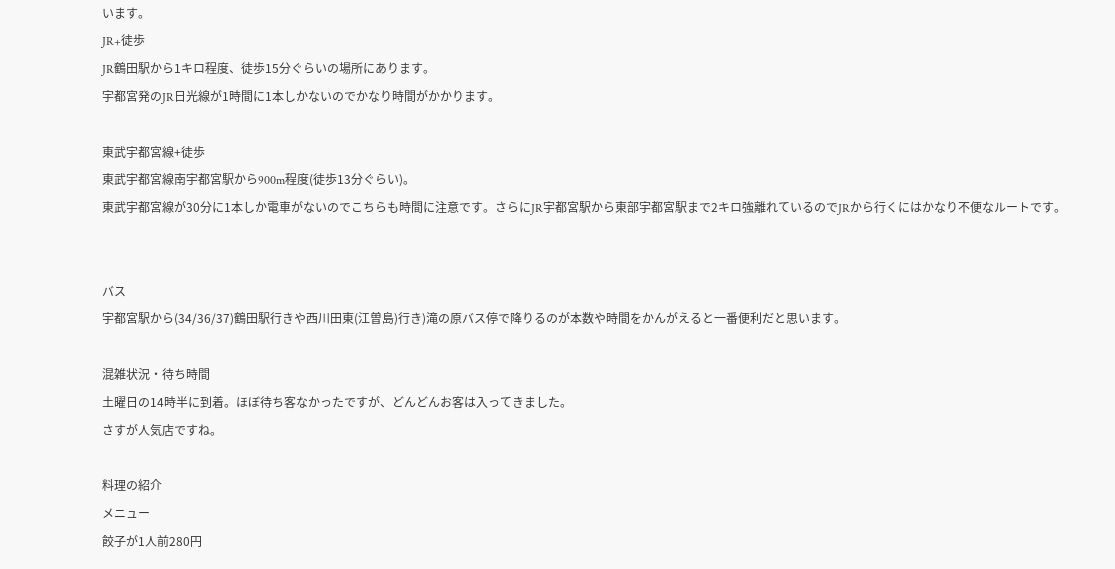います。
JR+徒歩
JR鶴田駅から1キロ程度、徒歩15分ぐらいの場所にあります。
宇都宮発のJR日光線が1時間に1本しかないのでかなり時間がかかります。

東武宇都宮線+徒歩
東武宇都宮線南宇都宮駅から900m程度(徒歩13分ぐらい)。
東武宇都宮線が30分に1本しか電車がないのでこちらも時間に注意です。さらにJR宇都宮駅から東部宇都宮駅まで2キロ強離れているのでJRから行くにはかなり不便なルートです。


バス
宇都宮駅から(34/36/37)鶴田駅行きや西川田東(江曽島)行き)滝の原バス停で降りるのが本数や時間をかんがえると一番便利だと思います。

混雑状況・待ち時間
土曜日の14時半に到着。ほぼ待ち客なかったですが、どんどんお客は入ってきました。
さすが人気店ですね。

料理の紹介
メニュー
餃子が1人前280円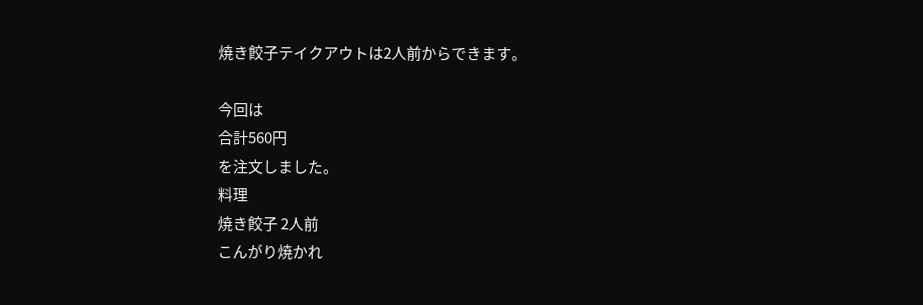焼き餃子テイクアウトは2人前からできます。

今回は
合計560円
を注文しました。
料理
焼き餃子 2人前
こんがり焼かれ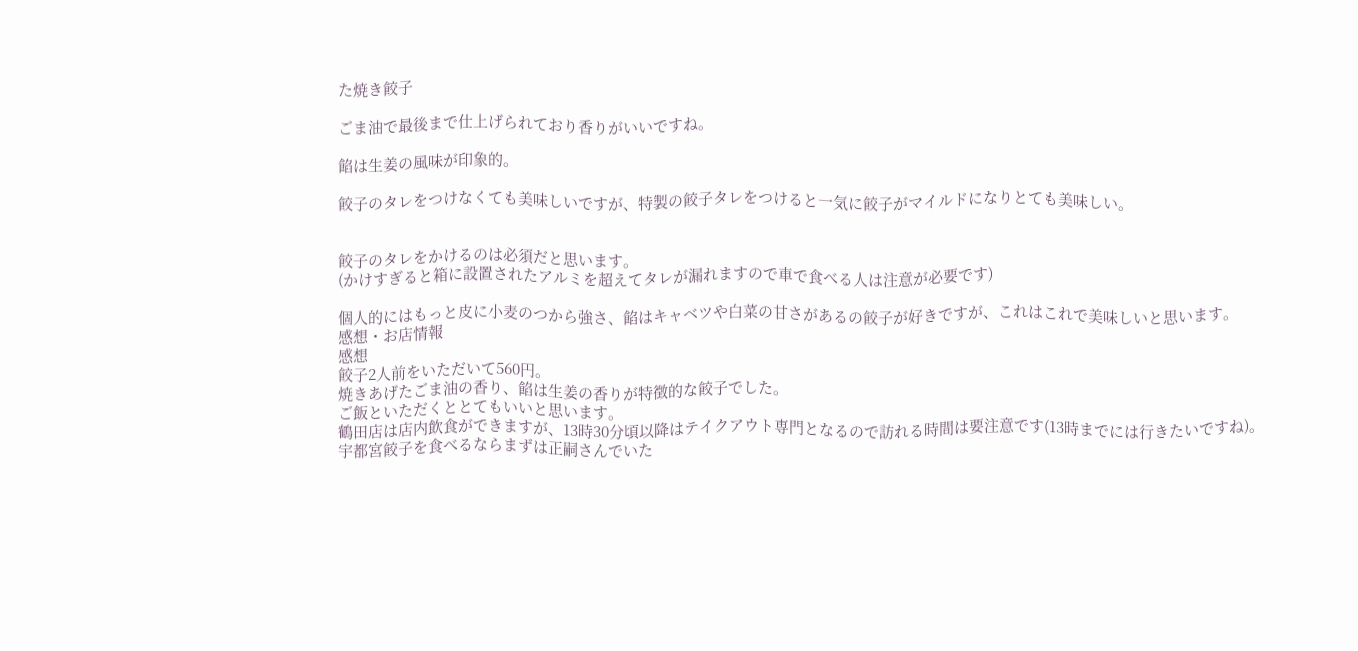た焼き餃子

ごま油で最後まで仕上げられており香りがいいですね。

餡は生姜の風味が印象的。

餃子のタレをつけなくても美味しいですが、特製の餃子タレをつけると一気に餃子がマイルドになりとても美味しい。


餃子のタレをかけるのは必須だと思います。
(かけすぎると箱に設置されたアルミを超えてタレが漏れますので車で食べる人は注意が必要です)

個人的にはもっと皮に小麦のつから強さ、餡はキャベツや白菜の甘さがあるの餃子が好きですが、これはこれで美味しいと思います。
感想・お店情報
感想
餃子2人前をいただいて560円。
焼きあげたごま油の香り、餡は生姜の香りが特徴的な餃子でした。
ご飯といただくととてもいいと思います。
鶴田店は店内飲食ができますが、13時30分頃以降はテイクアウト専門となるので訪れる時間は要注意です(13時までには行きたいですね)。
宇都宮餃子を食べるならまずは正嗣さんでいた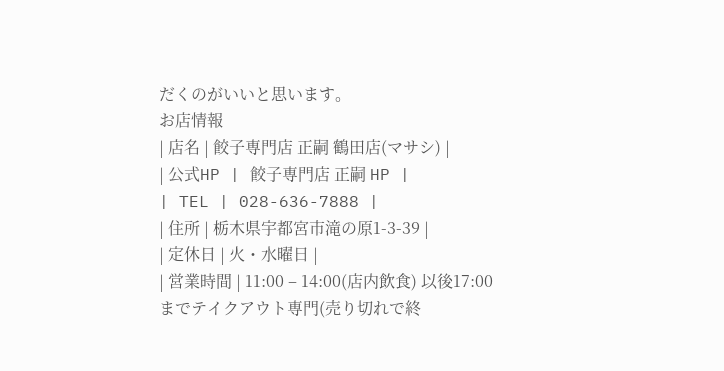だくのがいいと思います。
お店情報
| 店名 | 餃子専門店 正嗣 鶴田店(マサシ) |
| 公式HP | 餃子専門店 正嗣 HP |
| TEL | 028-636-7888 |
| 住所 | 栃木県宇都宮市滝の原1-3-39 |
| 定休日 | 火・水曜日 |
| 営業時間 | 11:00 – 14:00(店内飲食) 以後17:00までテイクアウト専門(売り切れで終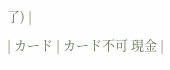了) |
| カード | カード不可 現金 |